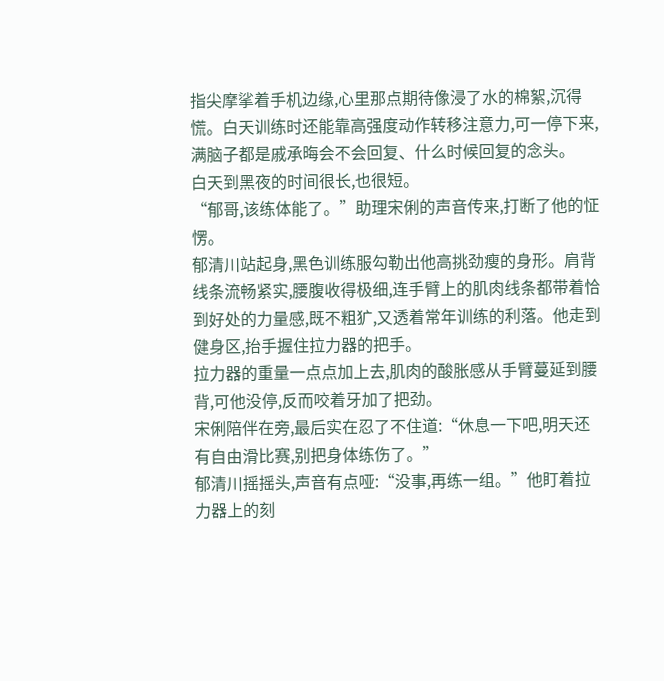指尖摩挲着手机边缘,心里那点期待像浸了水的棉絮,沉得慌。白天训练时还能靠高强度动作转移注意力,可一停下来,满脑子都是戚承晦会不会回复、什么时候回复的念头。
白天到黑夜的时间很长,也很短。
“郁哥,该练体能了。”助理宋俐的声音传来,打断了他的怔愣。
郁清川站起身,黑色训练服勾勒出他高挑劲瘦的身形。肩背线条流畅紧实,腰腹收得极细,连手臂上的肌肉线条都带着恰到好处的力量感,既不粗犷,又透着常年训练的利落。他走到健身区,抬手握住拉力器的把手。
拉力器的重量一点点加上去,肌肉的酸胀感从手臂蔓延到腰背,可他没停,反而咬着牙加了把劲。
宋俐陪伴在旁,最后实在忍了不住道:“休息一下吧,明天还有自由滑比赛,别把身体练伤了。”
郁清川摇摇头,声音有点哑:“没事,再练一组。”他盯着拉力器上的刻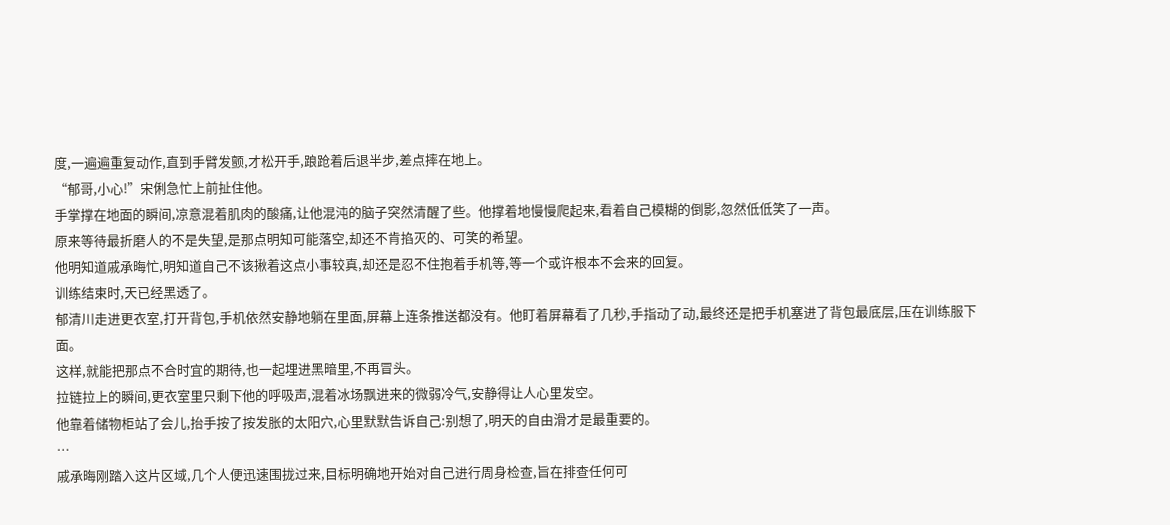度,一遍遍重复动作,直到手臂发颤,才松开手,踉跄着后退半步,差点摔在地上。
“郁哥,小心!”宋俐急忙上前扯住他。
手掌撑在地面的瞬间,凉意混着肌肉的酸痛,让他混沌的脑子突然清醒了些。他撑着地慢慢爬起来,看着自己模糊的倒影,忽然低低笑了一声。
原来等待最折磨人的不是失望,是那点明知可能落空,却还不肯掐灭的、可笑的希望。
他明知道戚承晦忙,明知道自己不该揪着这点小事较真,却还是忍不住抱着手机等,等一个或许根本不会来的回复。
训练结束时,天已经黑透了。
郁清川走进更衣室,打开背包,手机依然安静地躺在里面,屏幕上连条推送都没有。他盯着屏幕看了几秒,手指动了动,最终还是把手机塞进了背包最底层,压在训练服下面。
这样,就能把那点不合时宜的期待,也一起埋进黑暗里,不再冒头。
拉链拉上的瞬间,更衣室里只剩下他的呼吸声,混着冰场飘进来的微弱冷气,安静得让人心里发空。
他靠着储物柜站了会儿,抬手按了按发胀的太阳穴,心里默默告诉自己:别想了,明天的自由滑才是最重要的。
…
戚承晦刚踏入这片区域,几个人便迅速围拢过来,目标明确地开始对自己进行周身检查,旨在排查任何可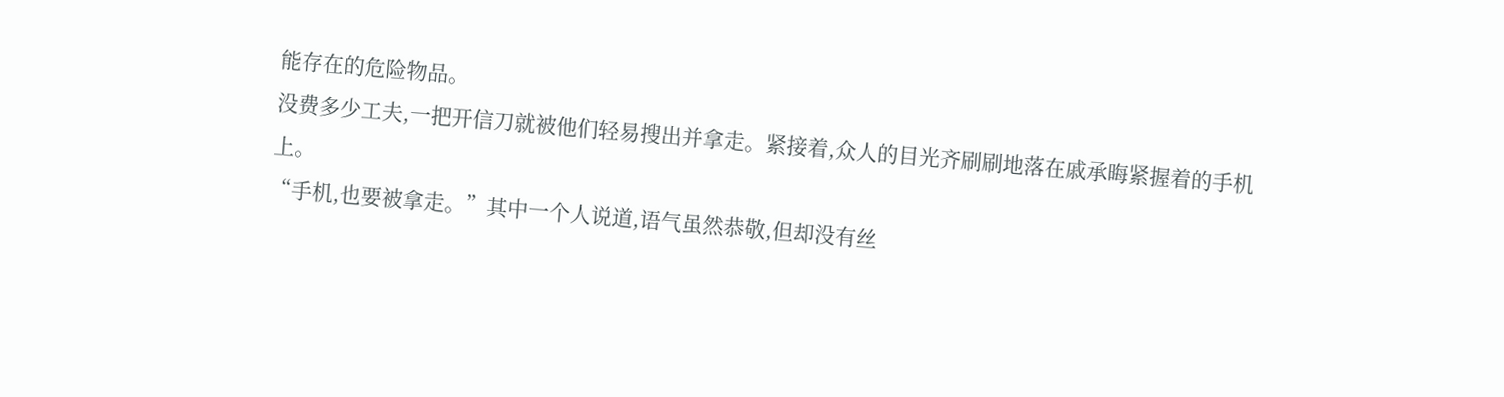能存在的危险物品。
没费多少工夫,一把开信刀就被他们轻易搜出并拿走。紧接着,众人的目光齐刷刷地落在戚承晦紧握着的手机上。
“手机,也要被拿走。”其中一个人说道,语气虽然恭敬,但却没有丝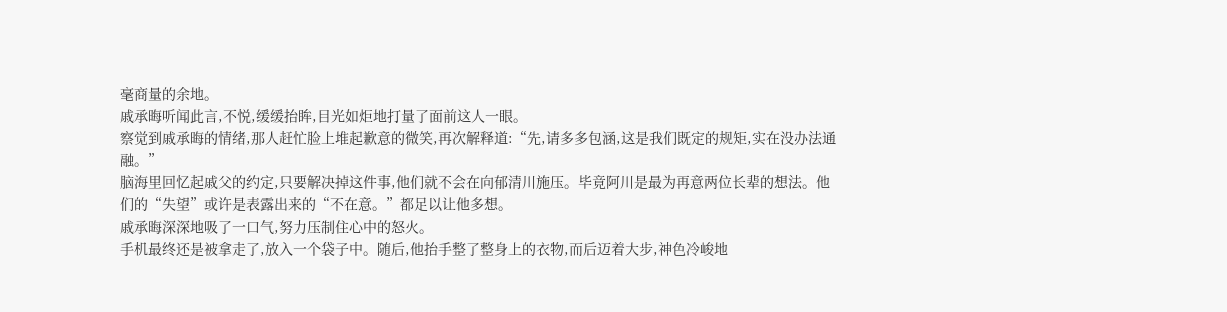毫商量的余地。
戚承晦听闻此言,不悦,缓缓抬眸,目光如炬地打量了面前这人一眼。
察觉到戚承晦的情绪,那人赶忙脸上堆起歉意的微笑,再次解释道:“先,请多多包涵,这是我们既定的规矩,实在没办法通融。”
脑海里回忆起戚父的约定,只要解决掉这件事,他们就不会在向郁清川施压。毕竟阿川是最为再意两位长辈的想法。他们的“失望”或许是表露出来的“不在意。”都足以让他多想。
戚承晦深深地吸了一口气,努力压制住心中的怒火。
手机最终还是被拿走了,放入一个袋子中。随后,他抬手整了整身上的衣物,而后迈着大步,神色冷峻地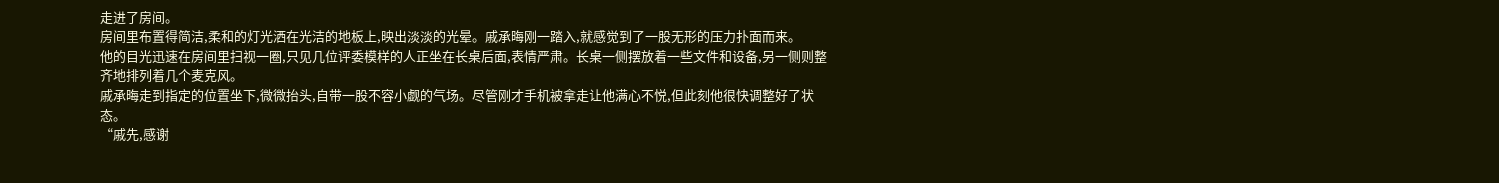走进了房间。
房间里布置得简洁,柔和的灯光洒在光洁的地板上,映出淡淡的光晕。戚承晦刚一踏入,就感觉到了一股无形的压力扑面而来。
他的目光迅速在房间里扫视一圈,只见几位评委模样的人正坐在长桌后面,表情严肃。长桌一侧摆放着一些文件和设备,另一侧则整齐地排列着几个麦克风。
戚承晦走到指定的位置坐下,微微抬头,自带一股不容小觑的气场。尽管刚才手机被拿走让他满心不悦,但此刻他很快调整好了状态。
“戚先,感谢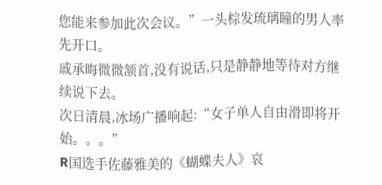您能来参加此次会议。”一头棕发琉璃瞳的男人率先开口。
戚承晦微微颔首,没有说话,只是静静地等待对方继续说下去。
次日清晨,冰场广播响起:“女子单人自由滑即将开始。。。”
R国选手佐藤雅美的《蝴蝶夫人》哀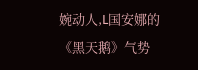婉动人,L国安娜的《黑天鹅》气势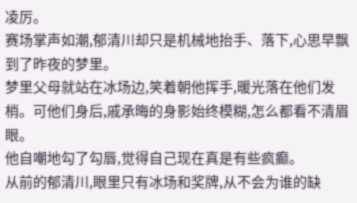凌厉。
赛场掌声如潮,郁清川却只是机械地抬手、落下,心思早飘到了昨夜的梦里。
梦里父母就站在冰场边,笑着朝他挥手,暖光落在他们发梢。可他们身后,戚承晦的身影始终模糊,怎么都看不清眉眼。
他自嘲地勾了勾唇,觉得自己现在真是有些疯癫。
从前的郁清川,眼里只有冰场和奖牌,从不会为谁的缺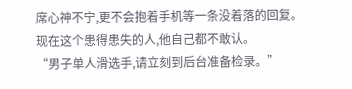席心神不宁,更不会抱着手机等一条没着落的回复。
现在这个患得患失的人,他自己都不敢认。
“男子单人滑选手,请立刻到后台准备检录。”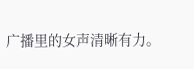广播里的女声清晰有力。